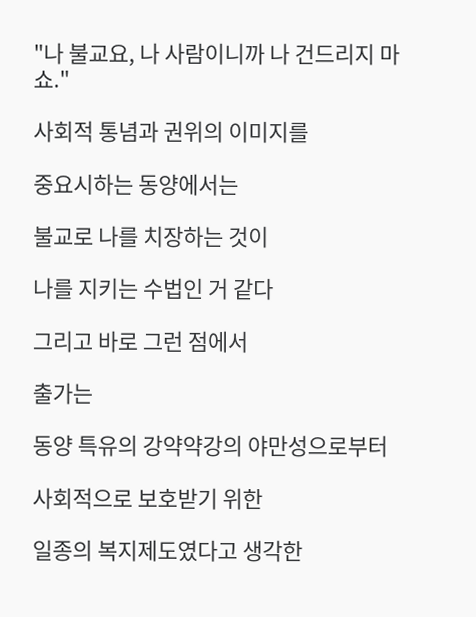"나 불교요, 나 사람이니까 나 건드리지 마쇼."

사회적 통념과 권위의 이미지를

중요시하는 동양에서는

불교로 나를 치장하는 것이

나를 지키는 수법인 거 같다

그리고 바로 그런 점에서

출가는

동양 특유의 강약약강의 야만성으로부터

사회적으로 보호받기 위한

일종의 복지제도였다고 생각한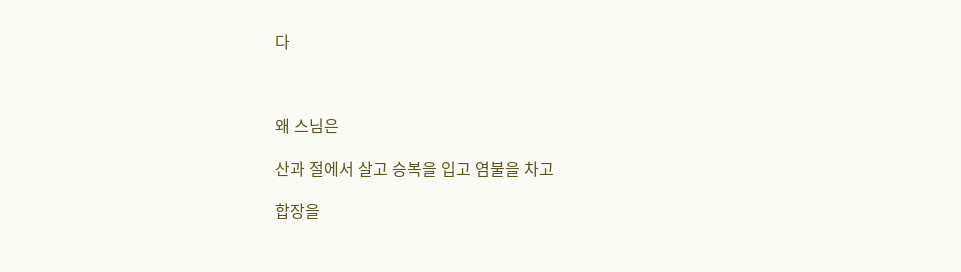다



왜 스님은

산과 절에서 살고 승복을 입고 염불을 차고

합장을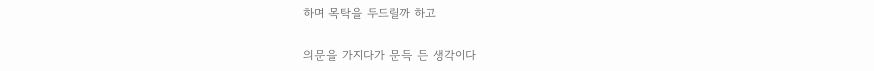하며 목탁을 두드릴까 하고

의문을 가지다가 문득 든 생각이다